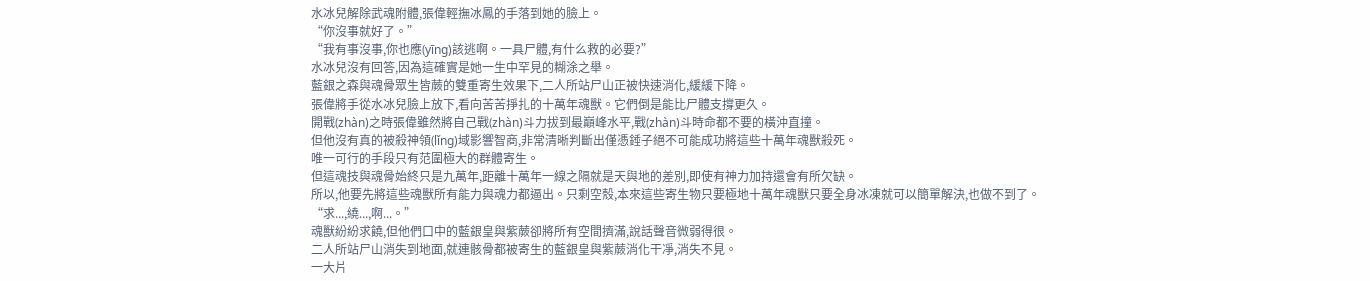水冰兒解除武魂附體,張偉輕撫冰鳳的手落到她的臉上。
“你沒事就好了。”
“我有事沒事,你也應(yīng)該逃啊。一具尸體,有什么救的必要?”
水冰兒沒有回答,因為這確實是她一生中罕見的糊涂之舉。
藍銀之森與魂骨眾生皆蕨的雙重寄生效果下,二人所站尸山正被快速消化,緩緩下降。
張偉將手從水冰兒臉上放下,看向苦苦掙扎的十萬年魂獸。它們倒是能比尸體支撐更久。
開戰(zhàn)之時張偉雖然將自己戰(zhàn)斗力拔到最巔峰水平,戰(zhàn)斗時命都不要的橫沖直撞。
但他沒有真的被殺神領(lǐng)域影響智商,非常清晰判斷出僅憑錘子絕不可能成功將這些十萬年魂獸殺死。
唯一可行的手段只有范圍極大的群體寄生。
但這魂技與魂骨始終只是九萬年,距離十萬年一線之隔就是天與地的差別,即使有神力加持還會有所欠缺。
所以,他要先將這些魂獸所有能力與魂力都逼出。只剩空殼,本來這些寄生物只要極地十萬年魂獸只要全身冰凍就可以簡單解決,也做不到了。
“求...,繞...,啊...。”
魂獸紛紛求饒,但他們口中的藍銀皇與紫蕨卻將所有空間擠滿,說話聲音微弱得很。
二人所站尸山消失到地面,就連骸骨都被寄生的藍銀皇與紫蕨消化干凈,消失不見。
一大片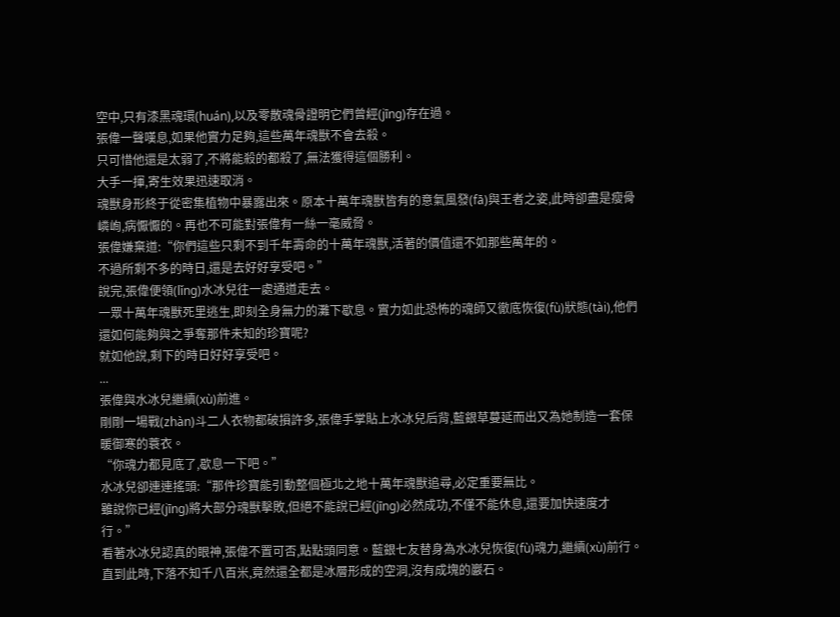空中,只有漆黑魂環(huán),以及零散魂骨證明它們曾經(jīng)存在過。
張偉一聲嘆息,如果他實力足夠,這些萬年魂獸不會去殺。
只可惜他還是太弱了,不將能殺的都殺了,無法獲得這個勝利。
大手一揮,寄生效果迅速取消。
魂獸身形終于從密集植物中暴露出來。原本十萬年魂獸皆有的意氣風發(fā)與王者之姿,此時卻盡是瘦骨嶙峋,病懨懨的。再也不可能對張偉有一絲一毫威脅。
張偉嫌棄道:“你們這些只剩不到千年壽命的十萬年魂獸,活著的價值還不如那些萬年的。
不過所剩不多的時日,還是去好好享受吧。”
說完,張偉便領(lǐng)水冰兒往一處通道走去。
一眾十萬年魂獸死里逃生,即刻全身無力的灘下歇息。實力如此恐怖的魂師又徹底恢復(fù)狀態(tài),他們還如何能夠與之爭奪那件未知的珍寶呢?
就如他說,剩下的時日好好享受吧。
...
張偉與水冰兒繼續(xù)前進。
剛剛一場戰(zhàn)斗二人衣物都破損許多,張偉手掌貼上水冰兒后背,藍銀草蔓延而出又為她制造一套保暖御寒的蓑衣。
“你魂力都見底了,歇息一下吧。”
水冰兒卻連連搖頭:“那件珍寶能引動整個極北之地十萬年魂獸追尋,必定重要無比。
雖說你已經(jīng)將大部分魂獸擊敗,但絕不能說已經(jīng)必然成功,不僅不能休息,還要加快速度才行。”
看著水冰兒認真的眼神,張偉不置可否,點點頭同意。藍銀七友替身為水冰兒恢復(fù)魂力,繼續(xù)前行。
直到此時,下落不知千八百米,竟然還全都是冰層形成的空洞,沒有成塊的巖石。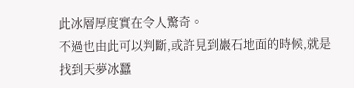此冰層厚度實在令人驚奇。
不過也由此可以判斷,或許見到巖石地面的時候,就是找到天夢冰蠶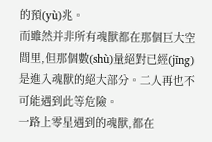的預(yù)兆。
而雖然并非所有魂獸都在那個巨大空間里,但那個數(shù)量絕對已經(jīng)是進入魂獸的絕大部分。二人再也不可能遇到此等危險。
一路上零星遇到的魂獸,都在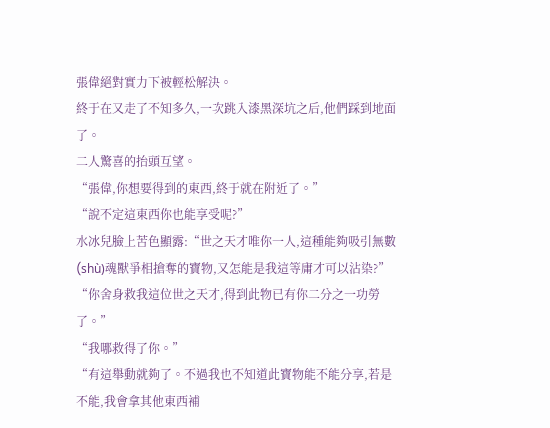張偉絕對實力下被輕松解決。
終于在又走了不知多久,一次跳入漆黑深坑之后,他們踩到地面了。
二人驚喜的抬頭互望。
“張偉,你想要得到的東西,終于就在附近了。”
“說不定這東西你也能享受呢?”
水冰兒臉上苦色顯露:“世之天才唯你一人,這種能夠吸引無數(shù)魂獸爭相搶奪的寶物,又怎能是我這等庸才可以沾染?”
“你舍身救我這位世之天才,得到此物已有你二分之一功勞了。”
“我哪救得了你。”
“有這舉動就夠了。不過我也不知道此寶物能不能分享,若是不能,我會拿其他東西補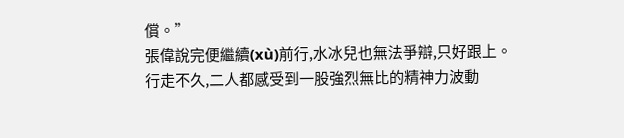償。”
張偉說完便繼續(xù)前行,水冰兒也無法爭辯,只好跟上。
行走不久,二人都感受到一股強烈無比的精神力波動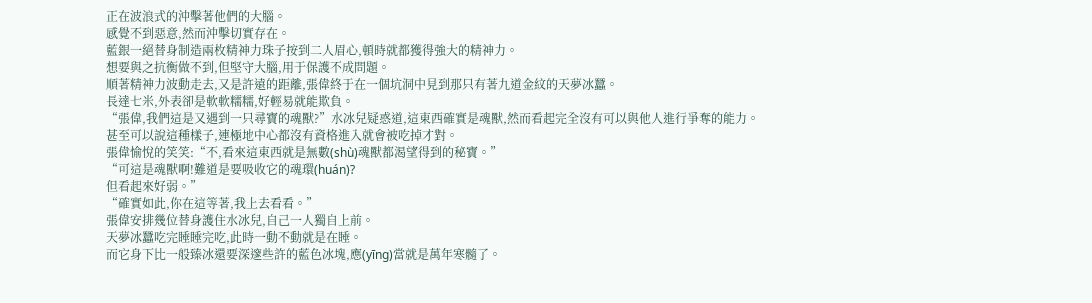正在波浪式的沖擊著他們的大腦。
感覺不到惡意,然而沖擊切實存在。
藍銀一絕替身制造兩枚精神力珠子按到二人眉心,頓時就都獲得強大的精神力。
想要與之抗衡做不到,但堅守大腦,用于保護不成問題。
順著精神力波動走去,又是許遠的距離,張偉終于在一個坑洞中見到那只有著九道金紋的天夢冰蠶。
長達七米,外表卻是軟軟糯糯,好輕易就能欺負。
“張偉,我們這是又遇到一只尋寶的魂獸?”水冰兒疑惑道,這東西確實是魂獸,然而看起完全沒有可以與他人進行爭奪的能力。
甚至可以說這種樣子,連極地中心都沒有資格進入就會被吃掉才對。
張偉愉悅的笑笑:“不,看來這東西就是無數(shù)魂獸都渴望得到的秘寶。”
“可這是魂獸啊!難道是要吸收它的魂環(huán)?
但看起來好弱。”
“確實如此,你在這等著,我上去看看。”
張偉安排幾位替身護住水冰兒,自己一人獨自上前。
天夢冰蠶吃完睡睡完吃,此時一動不動就是在睡。
而它身下比一般臻冰還要深邃些許的藍色冰塊,應(yīng)當就是萬年寒髓了。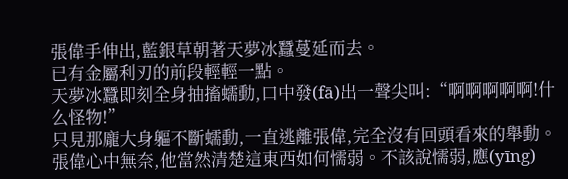張偉手伸出,藍銀草朝著天夢冰蠶蔓延而去。
已有金屬利刃的前段輕輕一點。
天夢冰蠶即刻全身抽搐蠕動,口中發(fā)出一聲尖叫:“啊啊啊啊啊!什么怪物!”
只見那龐大身軀不斷蠕動,一直逃離張偉,完全沒有回頭看來的舉動。
張偉心中無奈,他當然清楚這東西如何懦弱。不該說懦弱,應(yīng)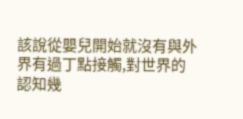該說從嬰兒開始就沒有與外界有過丁點接觸,對世界的認知幾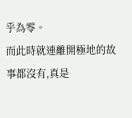乎為零。
而此時就連離開極地的故事都沒有,真是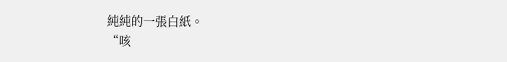純純的一張白紙。
“咳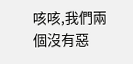咳咳,我們兩個沒有惡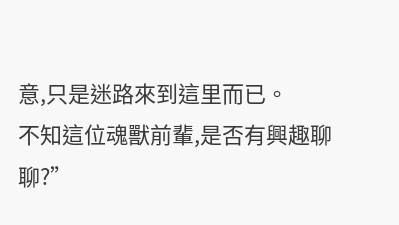意,只是迷路來到這里而已。
不知這位魂獸前輩,是否有興趣聊聊?”